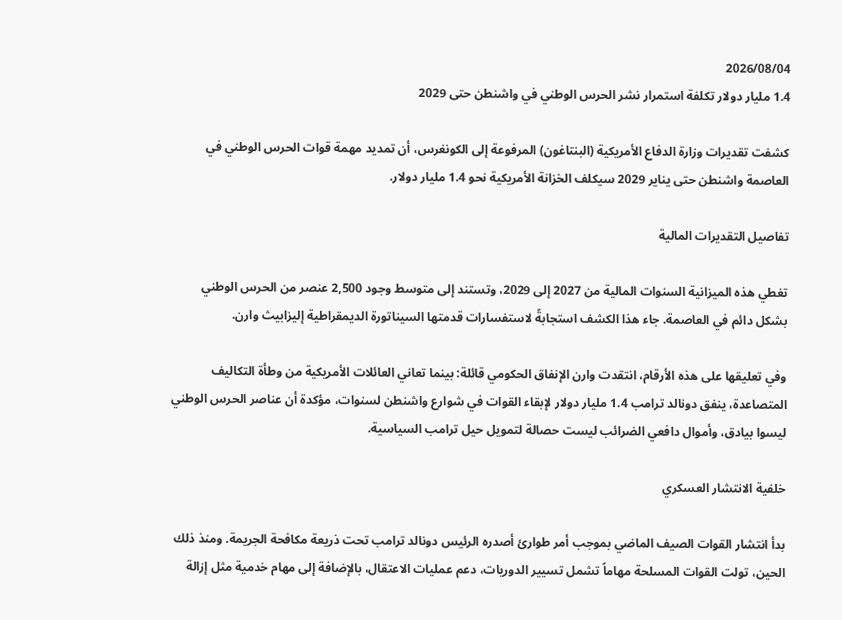2026/08/04
1.4 مليار دولار تكلفة استمرار نشر الحرس الوطني في واشنطن حتى 2029

كشفت تقديرات وزارة الدفاع الأمريكية (البنتاغون) المرفوعة إلى الكونغرس، أن تمديد مهمة قوات الحرس الوطني في العاصمة واشنطن حتى يناير 2029 سيكلف الخزانة الأمريكية نحو 1.4 مليار دولار.

تفاصيل التقديرات المالية

تغطي هذه الميزانية السنوات المالية من 2027 إلى 2029، وتستند إلى متوسط وجود 2,500 عنصر من الحرس الوطني بشكل دائم في العاصمة. جاء هذا الكشف استجابةً لاستفسارات قدمتها السيناتورة الديمقراطية إليزابيث وارن.

وفي تعليقها على هذه الأرقام، انتقدت وارن الإنفاق الحكومي قائلة: بينما تعاني العائلات الأمريكية من وطأة التكاليف المتصاعدة، ينفق دونالد ترامب 1.4 مليار دولار لإبقاء القوات في شوارع واشنطن لسنوات، مؤكدة أن عناصر الحرس الوطني ليسوا بيادق، وأموال دافعي الضرائب ليست حصالة لتمويل حيل ترامب السياسية.

خلفية الانتشار العسكري

بدأ انتشار القوات الصيف الماضي بموجب أمر طوارئ أصدره الرئيس دونالد ترامب تحت ذريعة مكافحة الجريمة. ومنذ ذلك الحين، تولت القوات المسلحة مهاماً تشمل تسيير الدوريات، دعم عمليات الاعتقال، بالإضافة إلى مهام خدمية مثل إزالة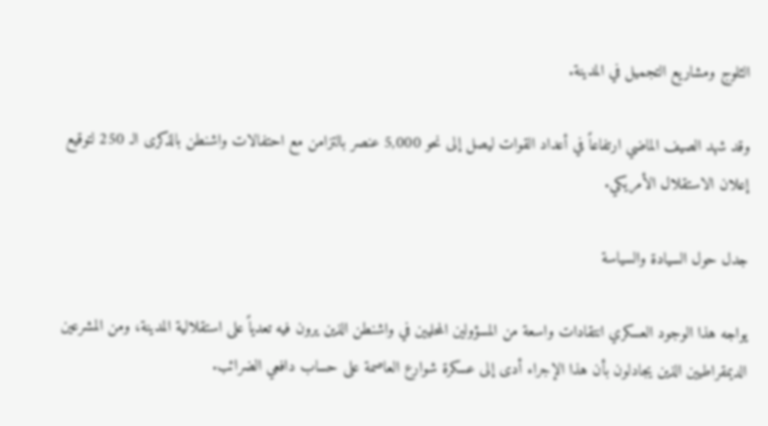الثلوج ومشاريع التجميل في المدينة.

وقد شهد الصيف الماضي ارتفاعاً في أعداد القوات ليصل إلى نحو 5,000 عنصر بالتزامن مع احتفالات واشنطن بالذكرى الـ 250 لتوقيع إعلان الاستقلال الأمريكي.

جدل حول السيادة والسياسة

يواجه هذا الوجود العسكري انتقادات واسعة من المسؤولين المحليين في واشنطن الذين يرون فيه تعدياً على استقلالية المدينة، ومن المشرعين الديمقراطيين الذين يجادلون بأن هذا الإجراء أدى إلى عسكرة شوارع العاصمة على حساب دافعي الضرائب.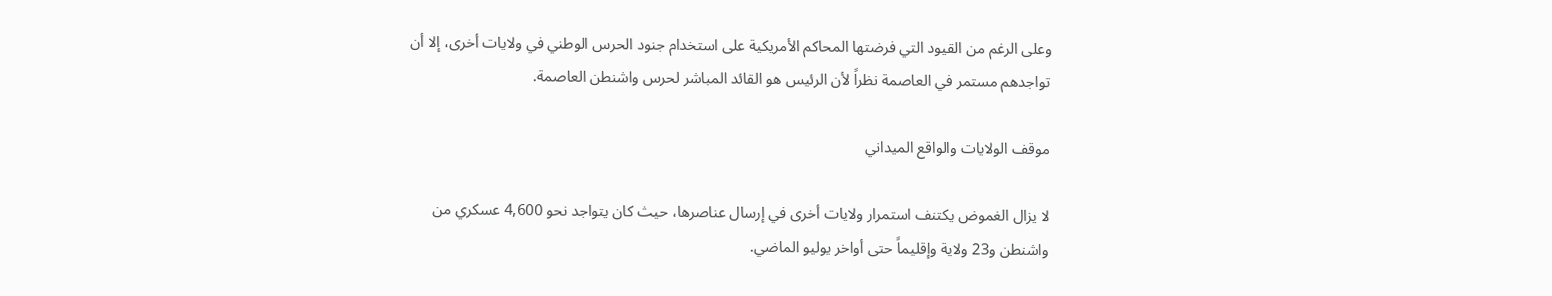وعلى الرغم من القيود التي فرضتها المحاكم الأمريكية على استخدام جنود الحرس الوطني في ولايات أخرى، إلا أن تواجدهم مستمر في العاصمة نظراً لأن الرئيس هو القائد المباشر لحرس واشنطن العاصمة.

موقف الولايات والواقع الميداني

لا يزال الغموض يكتنف استمرار ولايات أخرى في إرسال عناصرها، حيث كان يتواجد نحو 4,600 عسكري من واشنطن و23 ولاية وإقليماً حتى أواخر يوليو الماضي.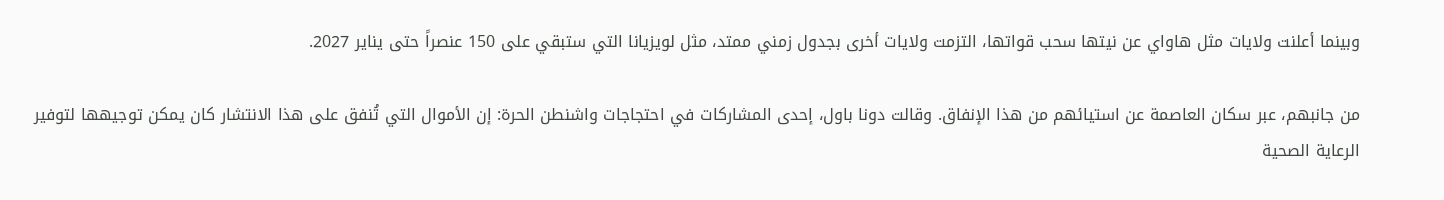وبينما أعلنت ولايات مثل هاواي عن نيتها سحب قواتها، التزمت ولايات أخرى بجدول زمني ممتد، مثل لويزيانا التي ستبقي على 150 عنصراً حتى يناير 2027.

من جانبهم، عبر سكان العاصمة عن استيائهم من هذا الإنفاق. وقالت دونا باول، إحدى المشاركات في احتجاجات واشنطن الحرة: إن الأموال التي تُنفق على هذا الانتشار كان يمكن توجيهها لتوفير الرعاية الصحية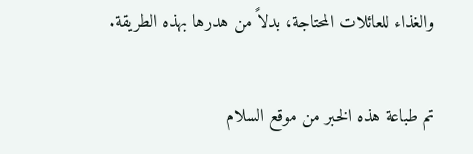والغذاء للعائلات المحتاجة، بدلاً من هدرها بهذه الطريقة.

تم طباعة هذه الخبر من موقع السلام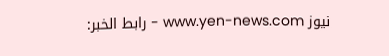نيوز www.yen-news.com - رابط الخبر: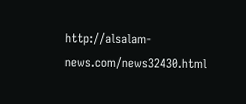http://alsalam-news.com/news32430.html